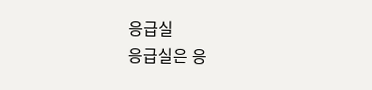응급실
응급실은 응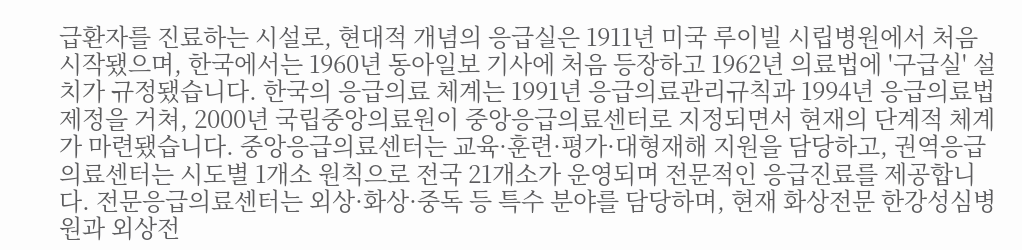급환자를 진료하는 시설로, 현대적 개념의 응급실은 1911년 미국 루이빌 시립병원에서 처음 시작됐으며, 한국에서는 1960년 동아일보 기사에 처음 등장하고 1962년 의료법에 '구급실' 설치가 규정됐습니다. 한국의 응급의료 체계는 1991년 응급의료관리규칙과 1994년 응급의료법 제정을 거쳐, 2000년 국립중앙의료원이 중앙응급의료센터로 지정되면서 현재의 단계적 체계가 마련됐습니다. 중앙응급의료센터는 교육·훈련·평가·대형재해 지원을 담당하고, 권역응급의료센터는 시도별 1개소 원칙으로 전국 21개소가 운영되며 전문적인 응급진료를 제공합니다. 전문응급의료센터는 외상·화상·중독 등 특수 분야를 담당하며, 현재 화상전문 한강성심병원과 외상전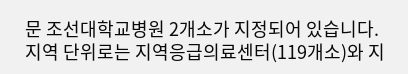문 조선대학교병원 2개소가 지정되어 있습니다. 지역 단위로는 지역응급의료센터(119개소)와 지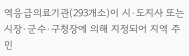역응급의료기관(293개소)이 시·도지사 또는 시장·군수·구청장에 의해 지정되어 지역 주민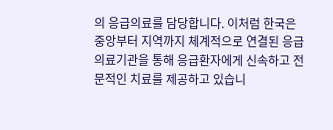의 응급의료를 담당합니다. 이처럼 한국은 중앙부터 지역까지 체계적으로 연결된 응급의료기관을 통해 응급환자에게 신속하고 전문적인 치료를 제공하고 있습니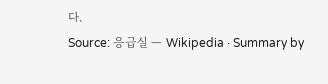다.
Source: 응급실 — Wikipedia · Summary by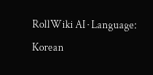RollWiki AI · Language: Korean